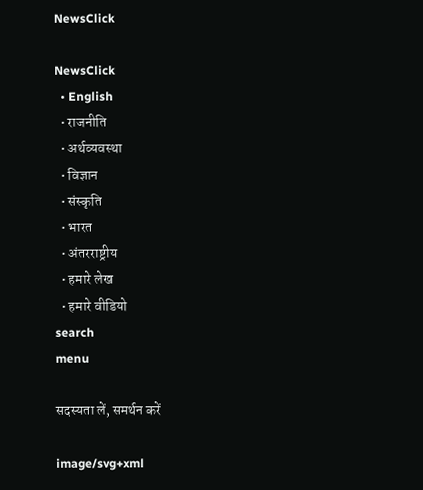NewsClick

NewsClick
  • English
  • राजनीति
  • अर्थव्यवस्था
  • विज्ञान
  • संस्कृति
  • भारत
  • अंतरराष्ट्रीय
  • हमारे लेख
  • हमारे वीडियो
search
menu

सदस्यता लें, समर्थन करें

image/svg+xml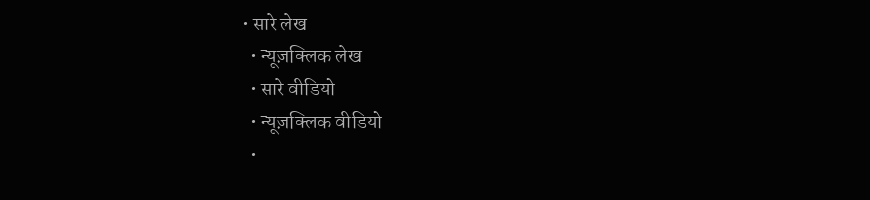• सारे लेख
  • न्यूज़क्लिक लेख
  • सारे वीडियो
  • न्यूज़क्लिक वीडियो
  •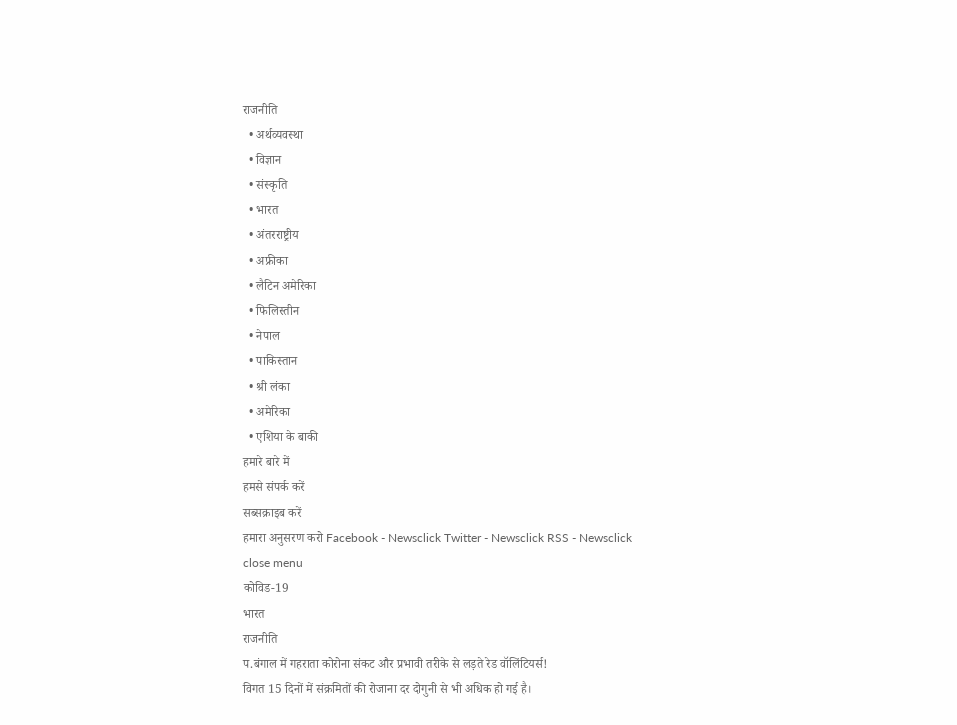राजनीति
  • अर्थव्यवस्था
  • विज्ञान
  • संस्कृति
  • भारत
  • अंतरराष्ट्रीय
  • अफ्रीका
  • लैटिन अमेरिका
  • फिलिस्तीन
  • नेपाल
  • पाकिस्तान
  • श्री लंका
  • अमेरिका
  • एशिया के बाकी
हमारे बारे में
हमसे संपर्क करें
सब्सक्राइब करें
हमारा अनुसरण करो Facebook - Newsclick Twitter - Newsclick RSS - Newsclick
close menu
कोविड-19
भारत
राजनीति
प.बंगाल में गहराता कोरोना संकट और प्रभावी तरीके से लड़ते रेड वॉलिंटियर्स!
विगत 15 दिनों में संक्रमितों की रोजाना दर दोगुनी से भी अधिक हो गई है।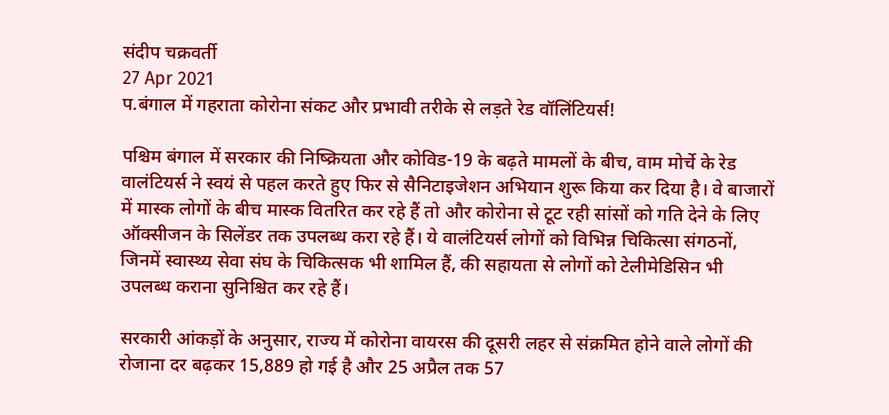संदीप चक्रवर्ती
27 Apr 2021
प.बंगाल में गहराता कोरोना संकट और प्रभावी तरीके से लड़ते रेड वॉलिंटियर्स!

पश्चिम बंगाल में सरकार की निष्क्रियता और कोविड-19 के बढ़ते मामलों के बीच, वाम मोर्चे के रेड वालंटियर्स ने स्वयं से पहल करते हुए फिर से सैनिटाइजेशन अभियान शुरू किया कर दिया है। वे बाजारों में मास्क लोगों के बीच मास्क वितरित कर रहे हैं तो और कोरोना से टूट रही सांसों को गति देने के लिए ऑक्सीजन के सिलेंडर तक उपलब्ध करा रहे हैं। ये वालंटियर्स लोगों को विभिन्न चिकित्सा संगठनों, जिनमें स्वास्थ्य सेवा संघ के चिकित्सक भी शामिल हैं, की सहायता से लोगों को टेलीमेडिसिन भी उपलब्ध कराना सुनिश्चित कर रहे हैं।

सरकारी आंकड़ों के अनुसार, राज्य में कोरोना वायरस की दूसरी लहर से संक्रमित होने वाले लोगों की रोजाना दर बढ़कर 15,889 हो गई है और 25 अप्रैल तक 57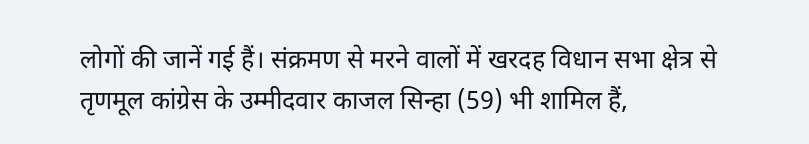लोगों की जानें गई हैं। संक्रमण से मरने वालों में खरदह विधान सभा क्षेत्र से तृणमूल कांग्रेस के उम्मीदवार काजल सिन्हा (59) भी शामिल हैं,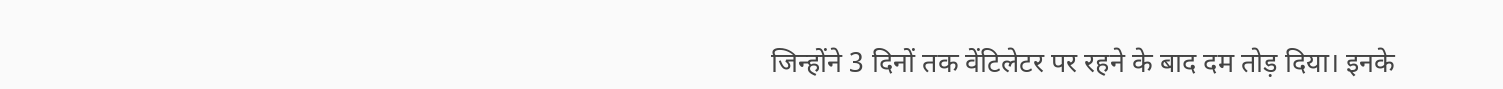जिन्होंने 3 दिनों तक वेंटिलेटर पर रहने के बाद दम तोड़ दिया। इनके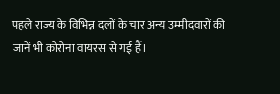पहले राज्य के विभिन्न दलों के चार अन्य उम्मीदवारों की जानें भी कोरोना वायरस से गई हैं।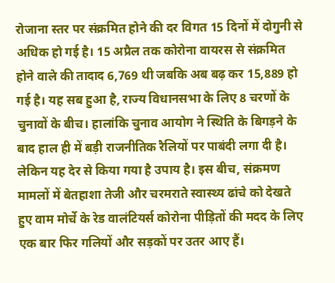रोजाना स्तर पर संक्रमित होने की दर विगत 15 दिनों में दोगुनी से अधिक हो गई है। 15 अप्रैल तक कोरोना वायरस से संक्रमित होने वाले की तादाद 6,769 थी जबकि अब बढ़ कर 15,889 हो गई है। यह सब हुआ है, राज्य विधानसभा के लिए 8 चरणों के चुनावों के बीच। हालांकि चुनाव आयोग ने स्थिति के बिगड़ने के बाद हाल ही में बड़ी राजनीतिक रैलियों पर पाबंदी लगा दी है। लेकिन यह देर से किया गया है उपाय है। इस बीच, संक्रमण मामलों में बेतहाशा तेजी और चरमराते स्वास्थ्य ढांचे को देखते हुए वाम मोर्चे के रेड वालंटियर्स कोरोना पीड़ितों की मदद के लिए एक बार फिर गलियों और सड़कों पर उतर आए हैं।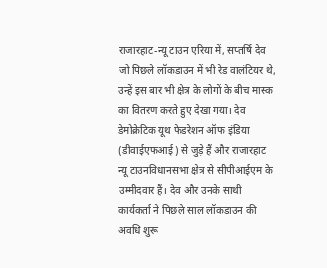राजारहाट-न्यू टाउन एरिया में, सप्तर्षि देव जो पिछले लॉकडाउन में भी रेड वालंटियर थे, उन्हें इस बार भी क्षेत्र के लोगों के बीच मास्क का वितरण करते हुए देखा गया। देव डेमोक्रेटिक यूथ फेडरेशन ऑफ इंडिया (डीवाईएफआई) से जुड़े हैं और राजारहाट न्यू टाउनविधानसभा क्षेत्र से सीपीआईएम के उम्मीदवार हैं। देव और उनके साथी कार्यकर्ता ने पिछले साल लॉकडाउन की अवधि शुरू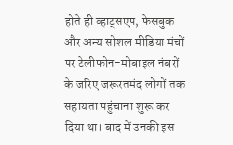होते ही व्हाट्सएप, फेसबुक और अन्य सोशल मीडिया मंचों पर टेलीफोन-मोबाइल नंबरों के जरिए जरूरतमंद लोगों तक सहायता पहुंचाना शुरू कर दिया था। बाद में उनकी इस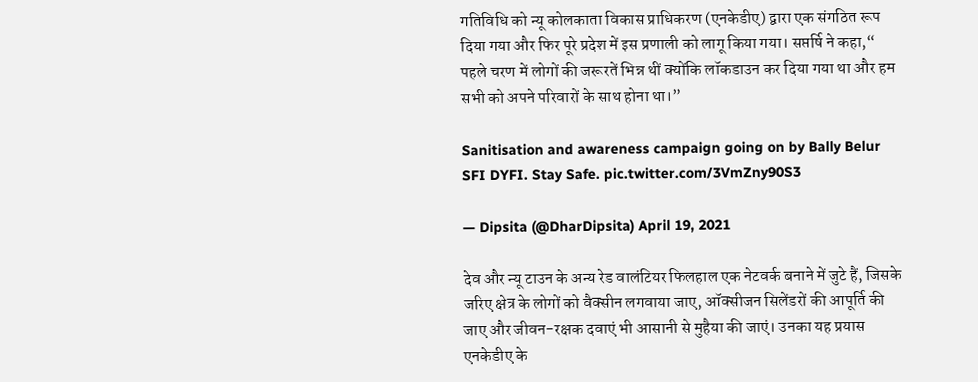गतिविधि को न्यू कोलकाता विकास प्राधिकरण (एनकेडीए) द्वारा एक संगठित रूप दिया गया और फिर पूरे प्रदेश में इस प्रणाली को लागू किया गया। सप्तर्षि ने कहा,“ पहले चरण में लोगों की जरूरतें भिन्न थीं क्योंकि लॉकडाउन कर दिया गया था और हम सभी को अपने परिवारों के साथ होना था।”

Sanitisation and awareness campaign going on by Bally Belur SFI DYFI. Stay Safe. pic.twitter.com/3VmZny90S3

— Dipsita (@DharDipsita) April 19, 2021

देव और न्यू टाउन के अन्य रेड वालंटियर फिलहाल एक नेटवर्क बनाने में जुटे हैं, जिसके जरिए क्षेत्र के लोगों को वैक्सीन लगवाया जाए, ऑक्सीजन सिलेंडरों की आपूर्ति की जाए और जीवन-रक्षक दवाएं भी आसानी से मुहैया की जाएं। उनका यह प्रयास एनकेडीए के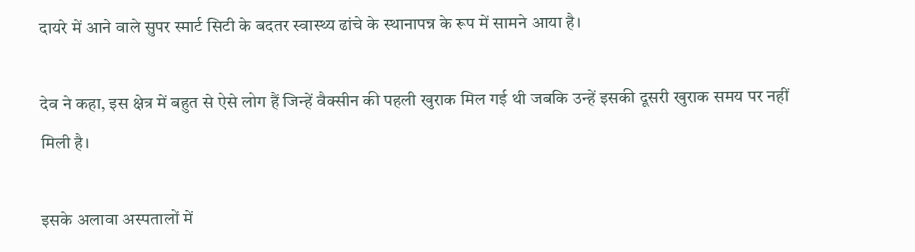दायरे में आने वाले सुपर स्मार्ट सिटी के बदतर स्वास्थ्य ढांचे के स्थानापन्न के रूप में सामने आया है।

देव ने कहा, इस क्षेत्र में बहुत से ऐसे लोग हैं जिन्हें वैक्सीन की पहली खुराक मिल गई थी जबकि उन्हें इसकी दूसरी खुराक समय पर नहीं मिली है।

इसके अलावा अस्पतालों में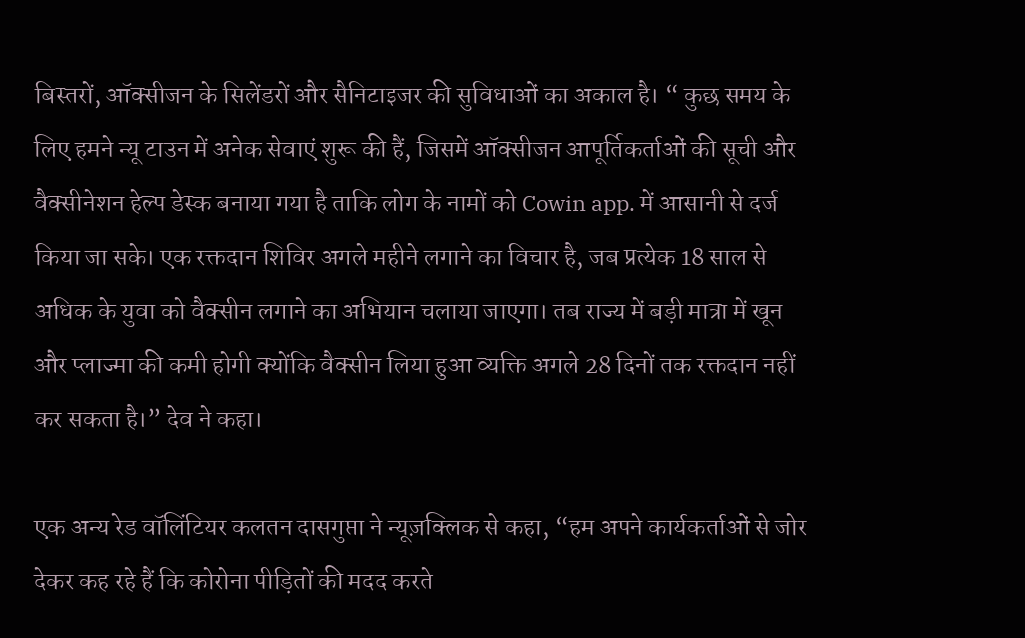बिस्तरों, ऑक्सीजन के सिलेंडरों और सैनिटाइजर की सुविधाओं का अकाल है। “ कुछ समय के लिए हमने न्यू टाउन में अनेक सेवाएं शुरू की हैं, जिसमें ऑक्सीजन आपूर्तिकर्ताओं की सूची और वैक्सीनेशन हेल्प डेस्क बनाया गया है ताकि लोग के नामों को Cowin app. में आसानी से दर्ज किया जा सके। एक रक्तदान शिविर अगले महीने लगाने का विचार है, जब प्रत्येक 18 साल से अधिक के युवा को वैक्सीन लगाने का अभियान चलाया जाएगा। तब राज्य में बड़ी मात्रा में खून और प्लाज्मा की कमी होगी क्योंकि वैक्सीन लिया हुआ व्यक्ति अगले 28 दिनों तक रक्तदान नहीं कर सकता है।” देव ने कहा।

एक अन्य रेड वॉलिंटियर कलतन दासगुप्ता ने न्यूज़क्लिक से कहा, “हम अपने कार्यकर्ताओं से जोर देकर कह रहे हैं कि कोरोना पीड़ितों की मदद करते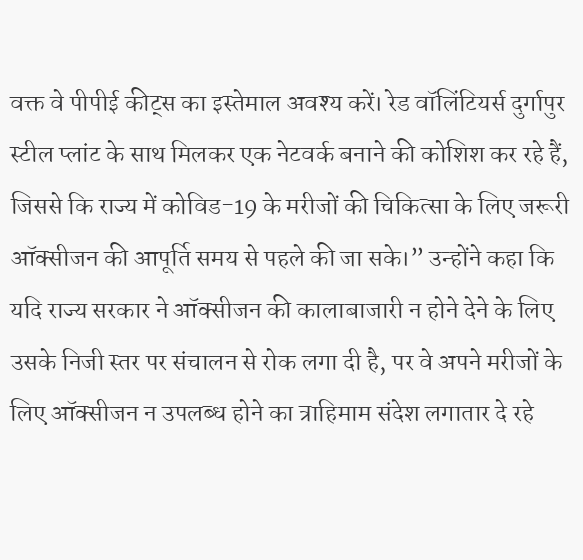वक्त वे पीपीई कीट्स का इस्तेमाल अवश्य करें। रेड वॉलिंटियर्स दुर्गापुर स्टील प्लांट के साथ मिलकर एक नेटवर्क बनाने की कोशिश कर रहे हैं, जिससे कि राज्य में कोविड-19 के मरीजों की चिकित्सा के लिए जरूरी ऑक्सीजन की आपूर्ति समय से पहले की जा सके।” उन्होंने कहा कि यदि राज्य सरकार ने ऑक्सीजन की कालाबाजारी न होने देने के लिए उसके निजी स्तर पर संचालन से रोक लगा दी है, पर वे अपने मरीजों के लिए ऑक्सीजन न उपलब्ध होने का त्राहिमाम संदेश लगातार दे रहे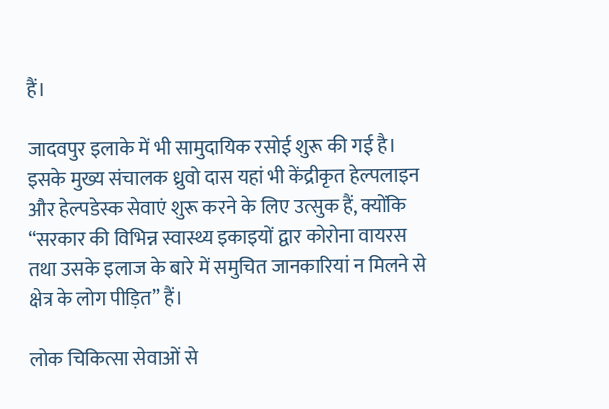हैं।

जादवपुर इलाके में भी सामुदायिक रसोई शुरू की गई है। इसके मुख्य संचालक ध्रुवो दास यहां भी केंद्रीकृत हेल्पलाइन और हेल्पडेस्क सेवाएं शुरू करने के लिए उत्सुक हैं, क्योंकि “सरकार की विभिन्न स्वास्थ्य इकाइयों द्वार कोरोना वायरस तथा उसके इलाज के बारे में समुचित जानकारियां न मिलने से क्षेत्र के लोग पीड़ित” हैं।

लोक चिकित्सा सेवाओं से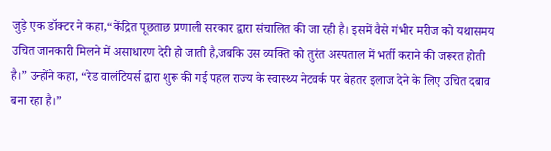जुड़े एक डॉक्टर ने कहा,“केंद्रित पूछताछ प्रणाली सरकार द्वारा संचालित की जा रही है। इसमें वैसे गंभीर मरीज को यथासमय उचित जानकारी मिलने में असाधारण देरी हो जाती है,जबकि उस व्यक्ति को तुरंत अस्पताल में भर्ती कराने की जरूरत होती है।” उन्होंने कहा, “रेड वालंटियर्स द्वारा शुरू की गई पहल राज्य के स्वास्थ्य नेटवर्क पर बेहतर इलाज देने के लिए उचित दबाव बना रहा है।”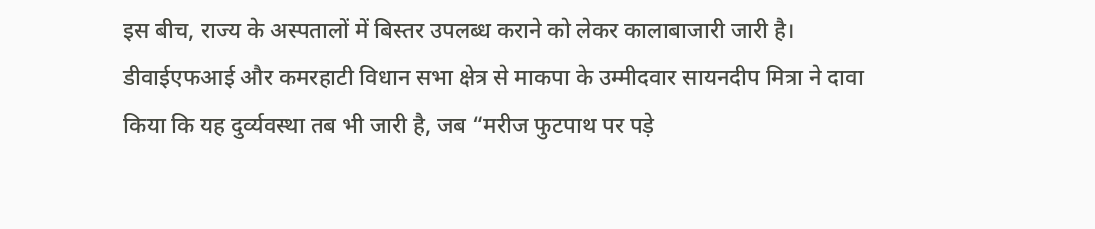इस बीच, राज्य के अस्पतालों में बिस्तर उपलब्ध कराने को लेकर कालाबाजारी जारी है। डीवाईएफआई और कमरहाटी विधान सभा क्षेत्र से माकपा के उम्मीदवार सायनदीप मित्रा ने दावा किया कि यह दुर्व्यवस्था तब भी जारी है, जब “मरीज फुटपाथ पर पड़े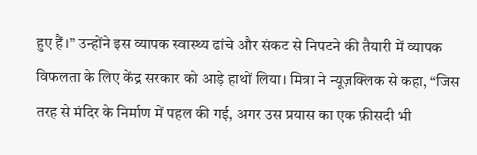हुए हैं।” उन्होंने इस व्यापक स्वास्थ्य ढांचे और संकट से निपटने की तैयारी में व्यापक विफलता के लिए केंद्र सरकार को आड़े हाथों लिया। मित्रा ने न्यूज़क्लिक से कहा, “जिस तरह से मंदिर के निर्माण में पहल की गई, अगर उस प्रयास का एक फ़ीसदी भी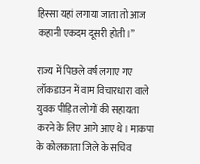हिस्सा यहां लगाया जाता तो आज कहानी एकदम दूसरी होती।”

राज्य में पिछले वर्ष लगाए गए लॉकडाउन में वाम विचारधारा वाले युवक पीड़ित लोगों की सहायता करने के लिए आगे आए थे। माकपा के कोलकाता जिले के सचिव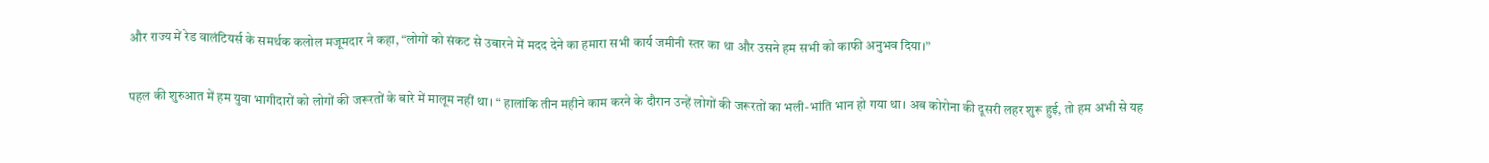और राज्य में रेड वालंटियर्स के समर्थक कलोल मजूमदार ने कहा, “लोगों को संकट से उबारने में मदद देने का हमारा सभी कार्य जमीनी स्तर का था और उसने हम सभी को काफी अनुभव दिया।”

पहल की शुरुआत में हम युवा भागीदारों को लोगों की जरूरतों के बारे में मालूम नहीं था। “ हालांकि तीन महीने काम करने के दौरान उन्हें लोगों की जरूरतों का भली-भांति भान हो गया था। अब कोरोना की दूसरी लहर शुरू हुई, तो हम अभी से यह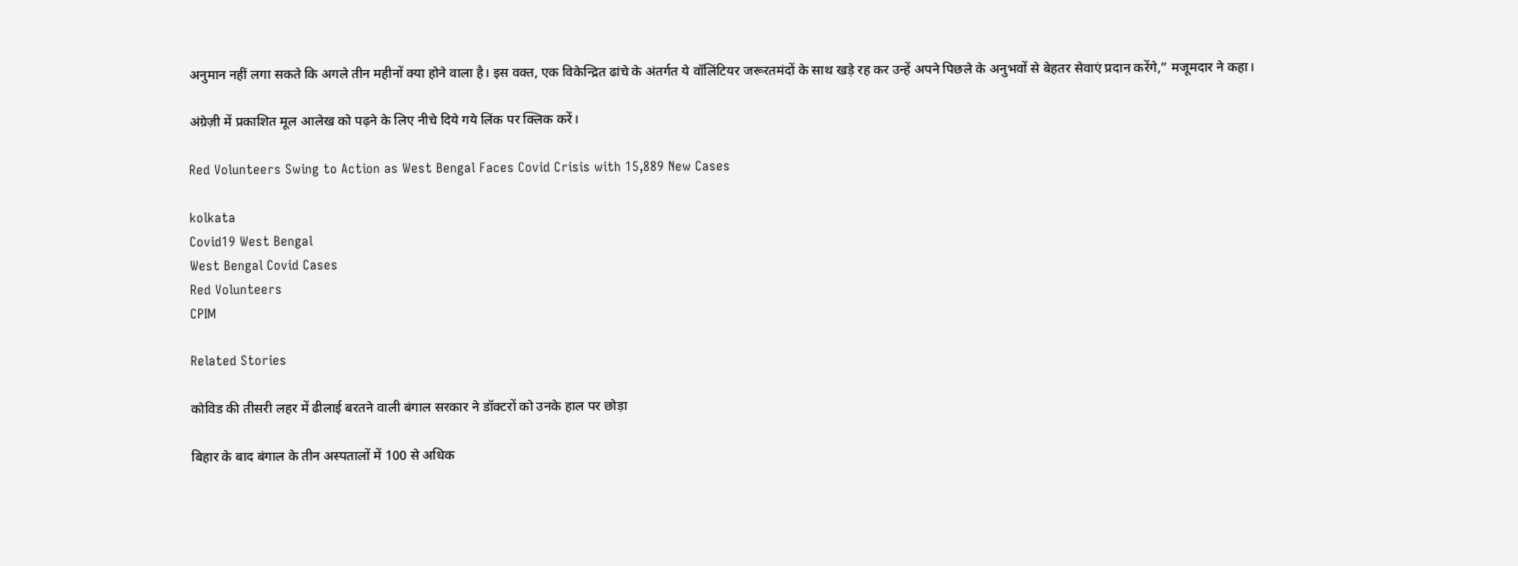अनुमान नहीं लगा सकते कि अगले तीन महीनों क्या होने वाला है। इस वक्त, एक विकेन्द्रित ढांचे के अंतर्गत ये वॉलिंटियर जरूरतमंदों के साथ खड़े रह कर उन्हें अपने पिछले के अनुभवों से बेहतर सेवाएं प्रदान करेंगे,” मजूमदार ने कहा।

अंग्रेज़ी में प्रकाशित मूल आलेख को पढ़ने के लिए नीचे दिये गये लिंक पर क्लिक करें।

Red Volunteers Swing to Action as West Bengal Faces Covid Crisis with 15,889 New Cases

kolkata
Covid19 West Bengal
West Bengal Covid Cases
Red Volunteers
CPIM

Related Stories

कोविड की तीसरी लहर में ढीलाई बरतने वाली बंगाल सरकार ने डॉक्टरों को उनके हाल पर छोड़ा

बिहार के बाद बंगाल के तीन अस्पतालों में 100 से अधिक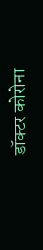डॉक्टर कोरोना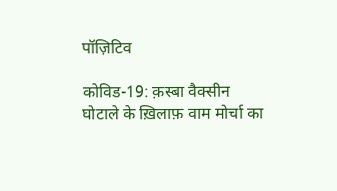पॉज़िटिव

कोविड-19: क़स्बा वैक्सीन घोटाले के ख़िलाफ़ वाम मोर्चा का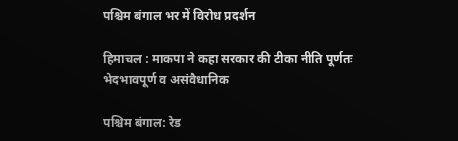पश्चिम बंगाल भर में विरोध प्रदर्शन

हिमाचल : माकपा ने कहा सरकार की टीका नीति पूर्णतः भेदभावपूर्ण व असंवैधानिक

पश्चिम बंगाल: रेड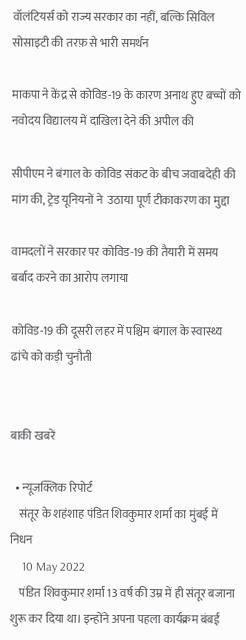वॉलंटियर्स को राज्य सरकार का नहीं, बल्कि सिविल सोसाइटी की तरफ़ से भारी समर्थन

माकपा ने केंद्र से कोविड-19 के कारण अनाथ हुए बच्चों को नवोदय विद्यालय में दाखिला देने की अपील की

सीपीएम ने बंगाल के कोविड संकट के बीच जवाबदेही की मांग की, ट्रेड यूनियनों ने  उठाया पूर्ण टीकाकरण का मुद्दा

वामदलों ने सरकार पर कोविड-19 की तैयारी में समय बर्बाद करने का आरोप लगाया

कोविड-19 की दूसरी लहर में पश्चिम बंगाल के स्वास्थ्य ढांचे को कड़ी चुनौती


बाकी खबरें

  • न्यूजक्लिक रिपोर्ट
    संतूर के शहंशाह पंडित शिवकुमार शर्मा का मुंबई में निधन
    10 May 2022
    पंडित शिवकुमार शर्मा 13 वर्ष की उम्र में ही संतूर बजाना शुरू कर दिया था। इन्होंने अपना पहला कार्यक्रम बंबई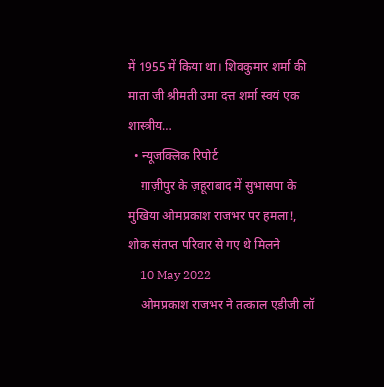में 1955 में किया था। शिवकुमार शर्मा की माता जी श्रीमती उमा दत्त शर्मा स्वयं एक शास्त्रीय…
  • न्यूजक्लिक रिपोर्ट
    ग़ाज़ीपुर के ज़हूराबाद में सुभासपा के मुखिया ओमप्रकाश राजभर पर हमला!, शोक संतप्त परिवार से गए थे मिलने
    10 May 2022
    ओमप्रकाश राजभर ने तत्काल एडीजी लॉ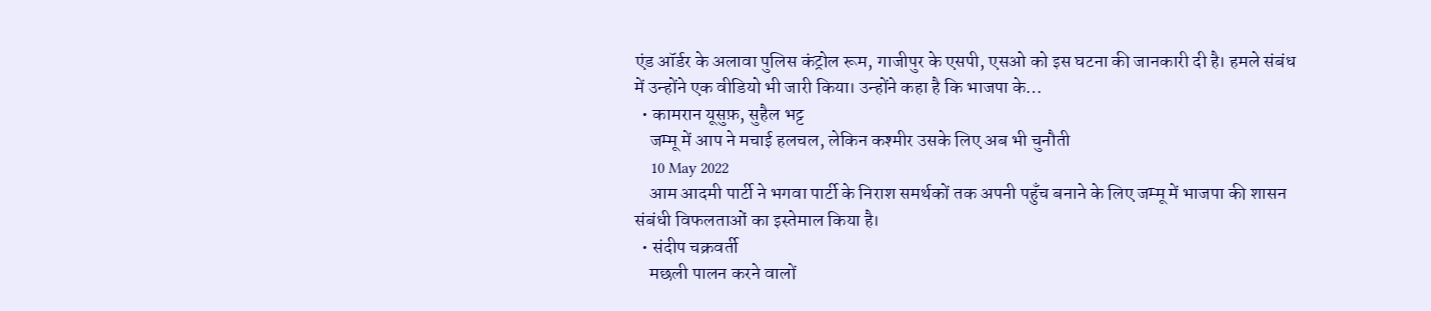एंड ऑर्डर के अलावा पुलिस कंट्रोल रूम, गाजीपुर के एसपी, एसओ को इस घटना की जानकारी दी है। हमले संबंध में उन्होंने एक वीडियो भी जारी किया। उन्होंने कहा है कि भाजपा के…
  • कामरान यूसुफ़, सुहैल भट्ट
    जम्मू में आप ने मचाई हलचल, लेकिन कश्मीर उसके लिए अब भी चुनौती
    10 May 2022
    आम आदमी पार्टी ने भगवा पार्टी के निराश समर्थकों तक अपनी पहुँच बनाने के लिए जम्मू में भाजपा की शासन संबंधी विफलताओं का इस्तेमाल किया है।
  • संदीप चक्रवर्ती
    मछली पालन करने वालों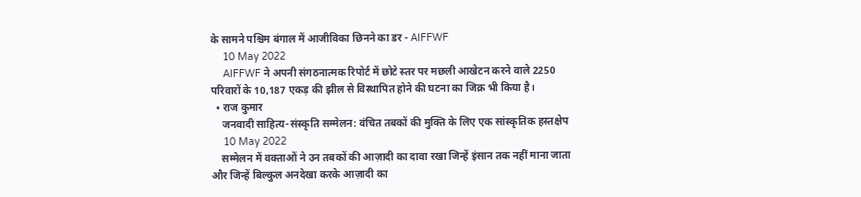के सामने पश्चिम बंगाल में आजीविका छिनने का डर - AIFFWF
    10 May 2022
    AIFFWF ने अपनी संगठनात्मक रिपोर्ट में छोटे स्तर पर मछली आखेटन करने वाले 2250 परिवारों के 10,187 एकड़ की झील से विस्थापित होने की घटना का जिक्र भी किया है।
  • राज कुमार
    जनवादी साहित्य-संस्कृति सम्मेलन: वंचित तबकों की मुक्ति के लिए एक सांस्कृतिक हस्तक्षेप
    10 May 2022
    सम्मेलन में वक्ताओं ने उन तबकों की आज़ादी का दावा रखा जिन्हें इंसान तक नहीं माना जाता और जिन्हें बिल्कुल अनदेखा करके आज़ादी का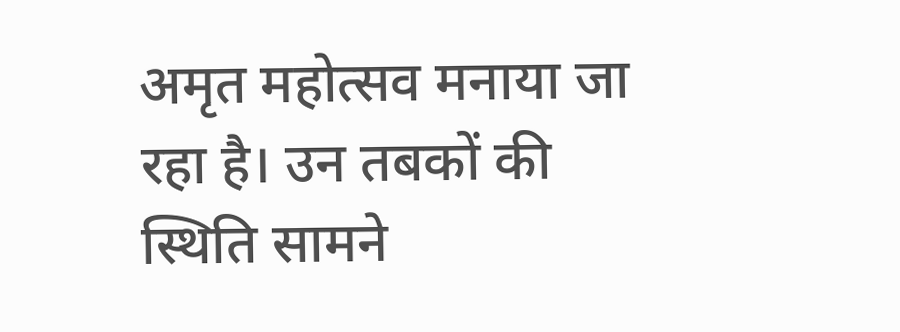अमृत महोत्सव मनाया जा रहा है। उन तबकों की स्थिति सामने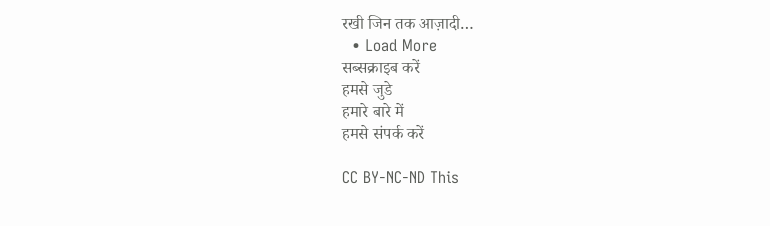रखी जिन तक आज़ादी…
  • Load More
सब्सक्राइब करें
हमसे जुडे
हमारे बारे में
हमसे संपर्क करें

CC BY-NC-ND This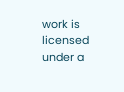work is licensed under a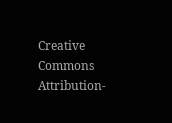Creative Commons Attribution-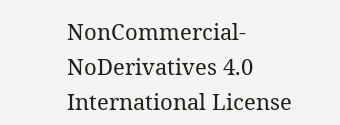NonCommercial-NoDerivatives 4.0 International License